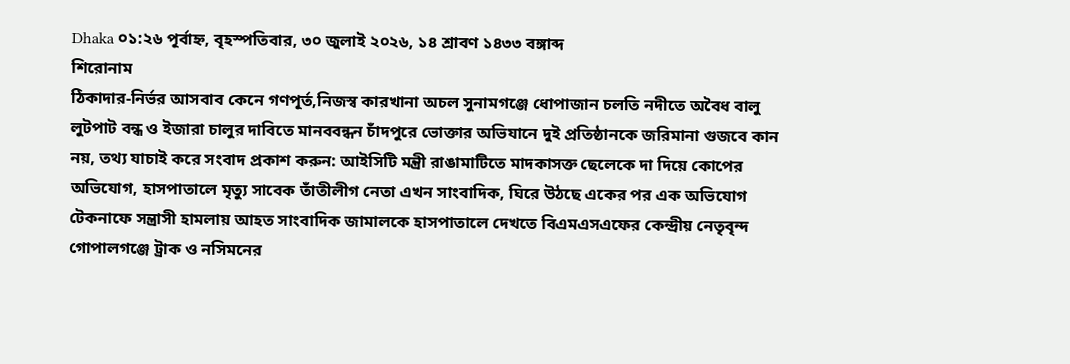Dhaka ০১:২৬ পূর্বাহ্ন, বৃহস্পতিবার, ৩০ জুলাই ২০২৬, ১৪ শ্রাবণ ১৪৩৩ বঙ্গাব্দ
শিরোনাম
ঠিকাদার-নির্ভর আসবাব কেনে গণপূর্ত,নিজস্ব কারখানা অচল সুনামগঞ্জে ধোপাজান চলতি নদীতে অবৈধ বালু লুটপাট বন্ধ ও ইজারা চালুর দাবিতে মানববন্ধন চাঁদপুরে ভোক্তার অভিযানে দুই প্রতিষ্ঠানকে জরিমানা গুজবে কান নয়, তথ্য যাচাই করে সংবাদ প্রকাশ করুন: আইসিটি মন্ত্রী রাঙামাটিতে মাদকাসক্ত ছেলেকে দা দিয়ে কোপের অভিযোগ, হাসপাতালে মৃত্যু সাবেক তাঁতীলীগ নেতা এখন সাংবাদিক, ঘিরে উঠছে একের পর এক অভিযোগ টেকনাফে সন্ত্রাসী হামলায় আহত সাংবাদিক জামালকে হাসপাতালে দেখতে বিএমএসএফের কেন্দ্রীয় নেতৃবৃন্দ গোপালগঞ্জে ট্রাক ও নসিমনের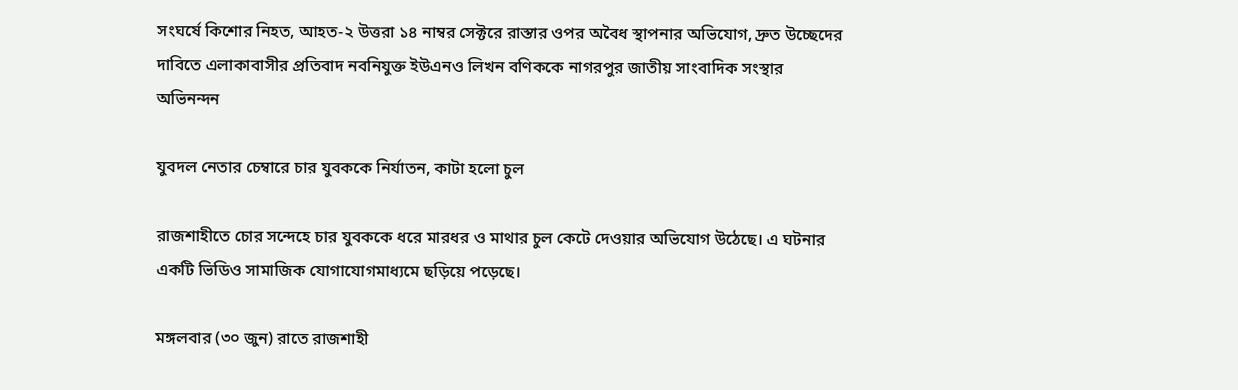সংঘর্ষে কিশোর নিহত, আহত-২ উত্তরা ১৪ নাম্বর সেক্টরে রাস্তার ওপর অবৈধ স্থাপনার অভিযোগ, দ্রুত উচ্ছেদের দাবিতে এলাকাবাসীর প্রতিবাদ নবনিযুক্ত ইউএনও লিখন বণিককে নাগরপুর জাতীয় সাংবাদিক সংস্থার অভিনন্দন

যুবদল নেতার চেম্বারে চার যুবককে নির্যাতন, কাটা হলো চুল

রাজশাহীতে চোর সন্দেহে চার যুবককে ধরে মারধর ও মাথার চুল কেটে দেওয়ার অভিযোগ উঠেছে। এ ঘটনার একটি ভিডিও সামাজিক যোগাযোগমাধ্যমে ছড়িয়ে পড়েছে।

মঙ্গলবার (৩০ জুন) রাতে রাজশাহী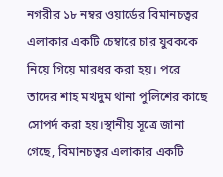নগরীর ১৮ নম্বর ওয়ার্ডের বিমানচত্বর এলাকার একটি চেম্বারে চার যুবককে নিয়ে গিয়ে মারধর করা হয়। পরে তাদের শাহ মখদুম থানা পুলিশের কাছে সোপর্দ করা হয়।স্থানীয় সূত্রে জানা গেছে, বিমানচত্বর এলাকার একটি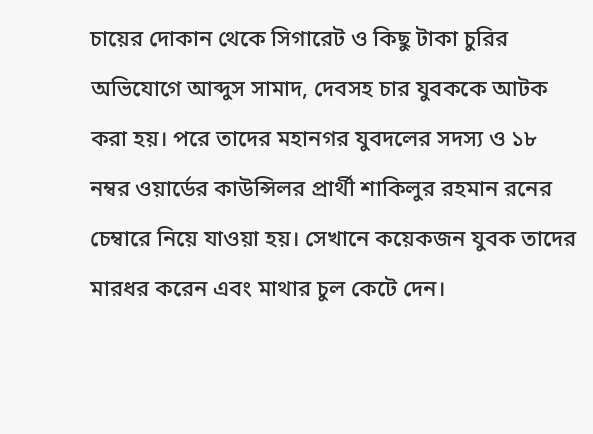চায়ের দোকান থেকে সিগারেট ও কিছু টাকা চুরির অভিযোগে আব্দুস সামাদ, দেবসহ চার যুবককে আটক করা হয়। পরে তাদের মহানগর যুবদলের সদস্য ও ১৮ নম্বর ওয়ার্ডের কাউন্সিলর প্রার্থী শাকিলুর রহমান রনের চেম্বারে নিয়ে যাওয়া হয়। সেখানে কয়েকজন যুবক তাদের মারধর করেন এবং মাথার চুল কেটে দেন।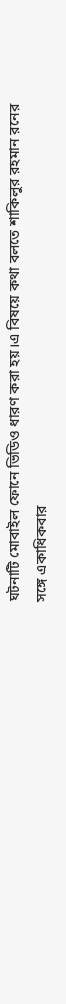ঘটনাটি মোবাইল ফোনে ভিডিও ধারণ করা হয়।এ বিষয়ে কথা বলতে শাকিলুর রহমান রনের সঙ্গে একাধিকবার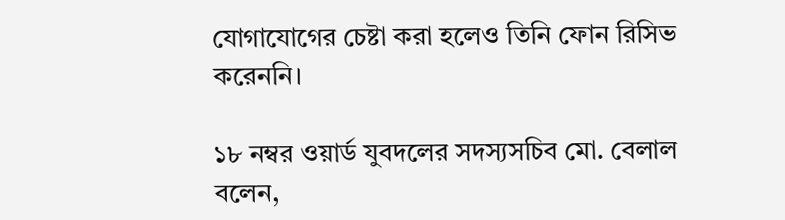যোগাযোগের চেষ্টা করা হলেও তিনি ফোন রিসিভ করেননি।

১৮ নম্বর ওয়ার্ড যুবদলের সদস্যসচিব মো. বেলাল বলেন,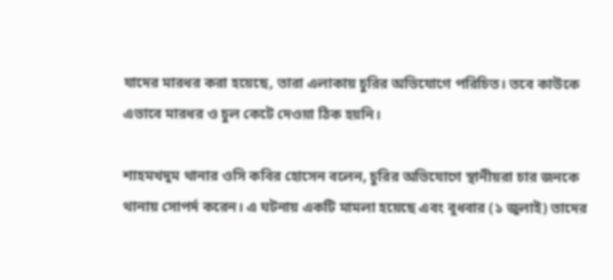যাদের মারধর করা হয়েছে, তারা এলাকায় চুরির অভিযোগে পরিচিত। তবে কাউকে এভাবে মারধর ও চুল কেটে দেওয়া ঠিক হয়নি।

শাহমখদুম থানার ওসি কবির হোসেন বলেন, চুরির অভিযোগে স্থানীয়রা চার জনকে থানায় সোপর্দ করেন। এ ঘটনায় একটি মামলা হয়েছে এবং বুধবার (১ জুলাই) তাদের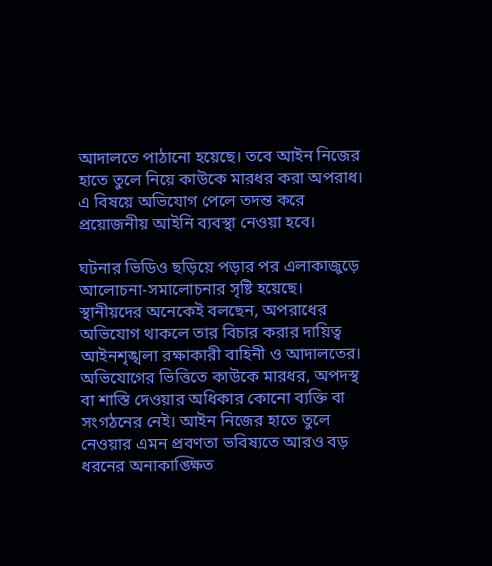আদালতে পাঠানো হয়েছে। তবে আইন নিজের হাতে তুলে নিয়ে কাউকে মারধর করা অপরাধ। এ বিষয়ে অভিযোগ পেলে তদন্ত করে প্রয়োজনীয় আইনি ব্যবস্থা নেওয়া হবে।

ঘটনার ভিডিও ছড়িয়ে পড়ার পর এলাকাজুড়ে আলোচনা-সমালোচনার সৃষ্টি হয়েছে। স্থানীয়দের অনেকেই বলছেন, অপরাধের অভিযোগ থাকলে তার বিচার করার দায়িত্ব আইনশৃঙ্খলা রক্ষাকারী বাহিনী ও আদালতের। অভিযোগের ভিত্তিতে কাউকে মারধর, অপদস্থ বা শাস্তি দেওয়ার অধিকার কোনো ব্যক্তি বা সংগঠনের নেই। আইন নিজের হাতে তুলে নেওয়ার এমন প্রবণতা ভবিষ্যতে আরও বড় ধরনের অনাকাঙ্ক্ষিত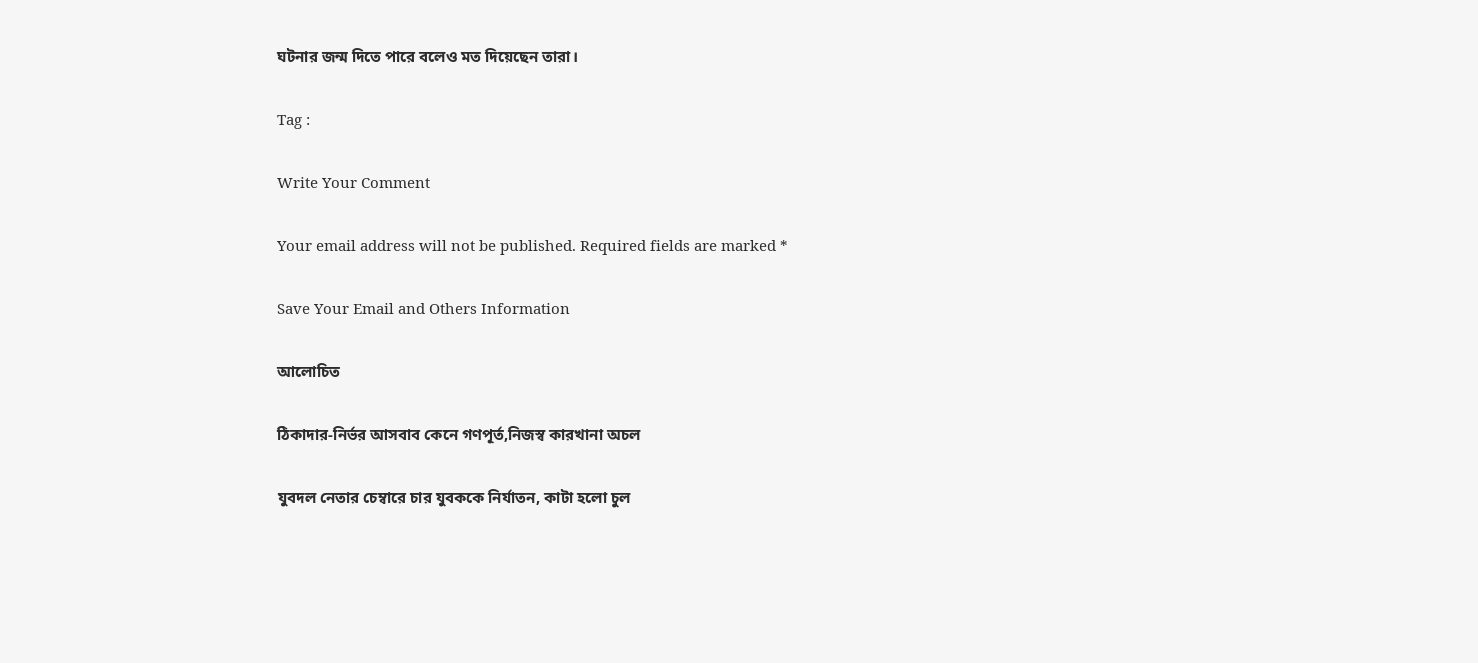ঘটনার জন্ম দিতে পারে বলেও মত দিয়েছেন তারা।

Tag :

Write Your Comment

Your email address will not be published. Required fields are marked *

Save Your Email and Others Information

আলোচিত

ঠিকাদার-নির্ভর আসবাব কেনে গণপূর্ত,নিজস্ব কারখানা অচল

যুবদল নেতার চেম্বারে চার যুবককে নির্যাতন, কাটা হলো চুল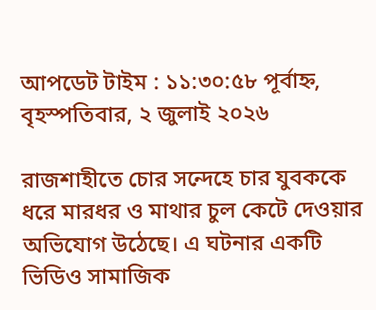আপডেট টাইম : ১১:৩০:৫৮ পূর্বাহ্ন, বৃহস্পতিবার, ২ জুলাই ২০২৬

রাজশাহীতে চোর সন্দেহে চার যুবককে ধরে মারধর ও মাথার চুল কেটে দেওয়ার অভিযোগ উঠেছে। এ ঘটনার একটি ভিডিও সামাজিক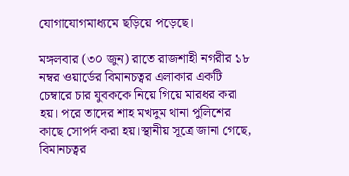যোগাযোগমাধ্যমে ছড়িয়ে পড়েছে।

মঙ্গলবার (৩০ জুন) রাতে রাজশাহী নগরীর ১৮ নম্বর ওয়ার্ডের বিমানচত্বর এলাকার একটি চেম্বারে চার যুবককে নিয়ে গিয়ে মারধর করা হয়। পরে তাদের শাহ মখদুম থানা পুলিশের কাছে সোপর্দ করা হয়।স্থানীয় সূত্রে জানা গেছে, বিমানচত্বর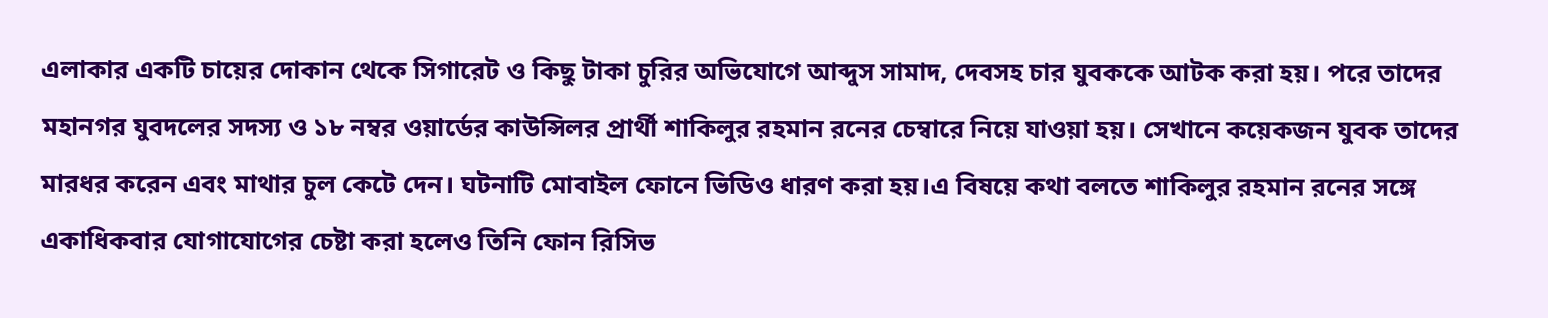এলাকার একটি চায়ের দোকান থেকে সিগারেট ও কিছু টাকা চুরির অভিযোগে আব্দুস সামাদ, দেবসহ চার যুবককে আটক করা হয়। পরে তাদের মহানগর যুবদলের সদস্য ও ১৮ নম্বর ওয়ার্ডের কাউন্সিলর প্রার্থী শাকিলুর রহমান রনের চেম্বারে নিয়ে যাওয়া হয়। সেখানে কয়েকজন যুবক তাদের মারধর করেন এবং মাথার চুল কেটে দেন। ঘটনাটি মোবাইল ফোনে ভিডিও ধারণ করা হয়।এ বিষয়ে কথা বলতে শাকিলুর রহমান রনের সঙ্গে একাধিকবার যোগাযোগের চেষ্টা করা হলেও তিনি ফোন রিসিভ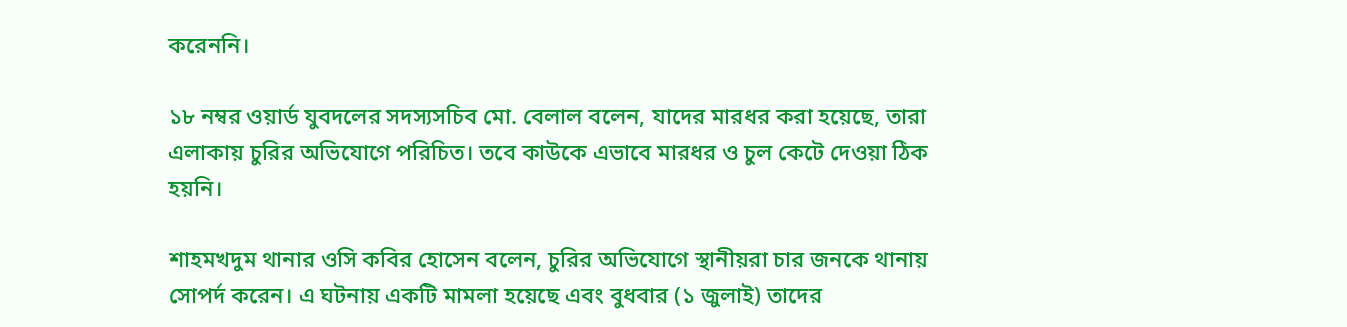করেননি।

১৮ নম্বর ওয়ার্ড যুবদলের সদস্যসচিব মো. বেলাল বলেন, যাদের মারধর করা হয়েছে, তারা এলাকায় চুরির অভিযোগে পরিচিত। তবে কাউকে এভাবে মারধর ও চুল কেটে দেওয়া ঠিক হয়নি।

শাহমখদুম থানার ওসি কবির হোসেন বলেন, চুরির অভিযোগে স্থানীয়রা চার জনকে থানায় সোপর্দ করেন। এ ঘটনায় একটি মামলা হয়েছে এবং বুধবার (১ জুলাই) তাদের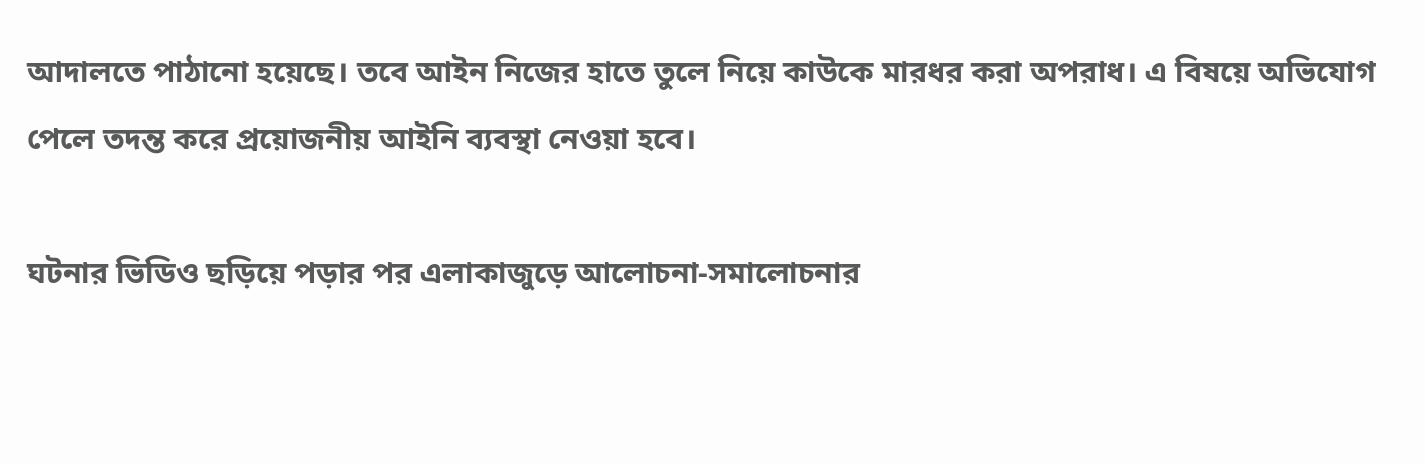আদালতে পাঠানো হয়েছে। তবে আইন নিজের হাতে তুলে নিয়ে কাউকে মারধর করা অপরাধ। এ বিষয়ে অভিযোগ পেলে তদন্ত করে প্রয়োজনীয় আইনি ব্যবস্থা নেওয়া হবে।

ঘটনার ভিডিও ছড়িয়ে পড়ার পর এলাকাজুড়ে আলোচনা-সমালোচনার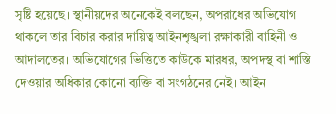সৃষ্টি হয়েছে। স্থানীয়দের অনেকেই বলছেন, অপরাধের অভিযোগ থাকলে তার বিচার করার দায়িত্ব আইনশৃঙ্খলা রক্ষাকারী বাহিনী ও আদালতের। অভিযোগের ভিত্তিতে কাউকে মারধর, অপদস্থ বা শাস্তি দেওয়ার অধিকার কোনো ব্যক্তি বা সংগঠনের নেই। আইন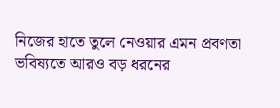নিজের হাতে তুলে নেওয়ার এমন প্রবণতা ভবিষ্যতে আরও বড় ধরনের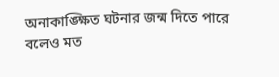অনাকাঙ্ক্ষিত ঘটনার জন্ম দিতে পারে বলেও মত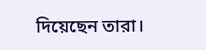দিয়েছেন তারা।